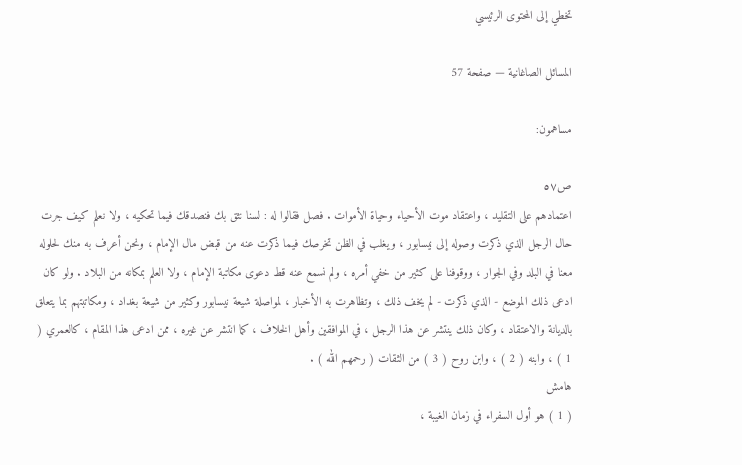تخطي إلى المحتوى الرئيسي

المسائل الصاغانية — صفحة 57

مساهمون:

ص٥٧
اعتمادهم على التقليد ، واعتقاد موت الأحياء وحياة الأموات . فصل فقالوا له : لسنا نثق بك فنصدقك فيما تحكيه ، ولا نعلم كيف جرت حال الرجل الذي ذكرت وصوله إلى نيسابور ، ويغلب في الظن تخرصك فيما ذكرت عنه من قبض مال الإمام ، ونحن أعرف به منك لحلوله معنا في البلد وفي الجوار ، ووقوفنا على كثير من خفي أمره ، ولم نسمع عنه قط دعوى مكاتبة الإمام ، ولا العلم بمكانه من البلاد . ولو كان ادعى ذلك الموضع - الذي ذكرت - لم يخف ذلك ، وتظاهرت به الأخبار ، لمواصلة شيعة نيسابور وكثير من شيعة بغداد ، ومكاتبتهم بما يتعلق بالديانة والاعتقاد ، وكان ذلك ينتشر عن هذا الرجل ، في الموافقين وأهل الخلاف ، كما انتشر عن غيره ، ممن ادعى هذا المقام ، كالعمري ( 1 ) ، وابنه ( 2 ) ، وابن روح ( 3 ) من الثقات ( رحمهم الله ) .
هامش
( 1 ) هو أول السفراء في زمان الغيبة ،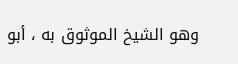وهو الشيخ الموثوق به ، أبو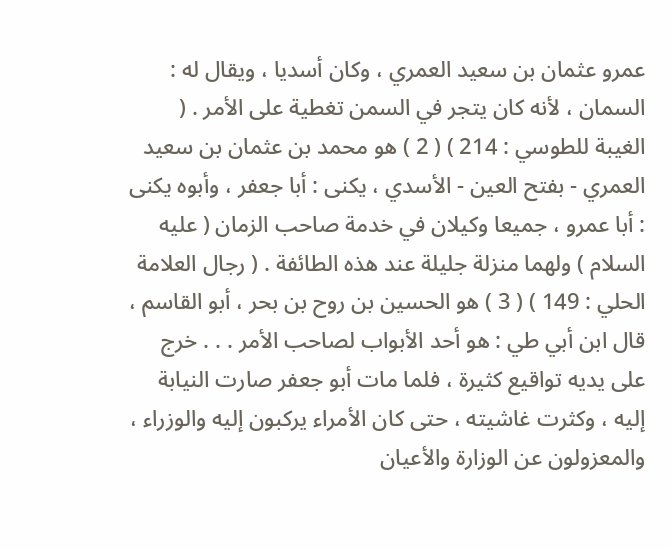عمرو عثمان بن سعيد العمري ، وكان أسديا ، ويقال له : السمان ، لأنه كان يتجر في السمن تغطية على الأمر . ( الغيبة للطوسي : 214 ) ( 2 ) هو محمد بن عثمان بن سعيد العمري - بفتح العين - الأسدي ، يكنى : أبا جعفر ، وأبوه يكنى : أبا عمرو ، جميعا وكيلان في خدمة صاحب الزمان ( عليه السلام ) ولهما منزلة جليلة عند هذه الطائفة . ( رجال العلامة الحلي : 149 ) ( 3 ) هو الحسين بن روح بن بحر ، أبو القاسم ، قال ابن أبي طي : هو أحد الأبواب لصاحب الأمر . . . خرج على يديه تواقيع كثيرة ، فلما مات أبو جعفر صارت النيابة إليه ، وكثرت غاشيته ، حتى كان الأمراء يركبون إليه والوزراء ، والمعزولون عن الوزارة والأعيان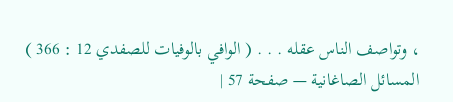، وتواصف الناس عقله . . . ( الوافي بالوفيات للصفدي 12 : 366 )
المسائل الصاغانية — صفحة 57 |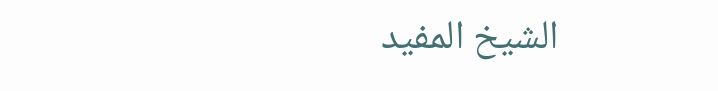الشيخ المفيد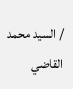/ السيد محمد القاضي